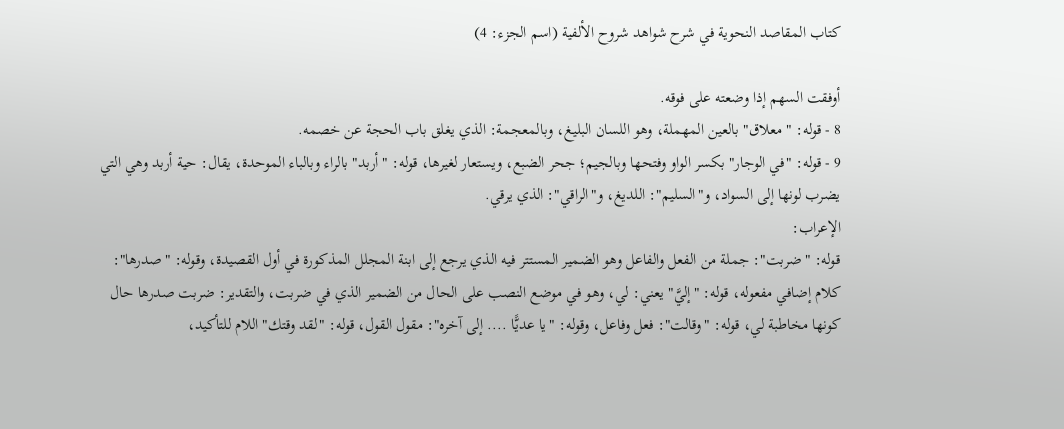كتاب المقاصد النحوية في شرح شواهد شروح الألفية (اسم الجزء: 4)

أوفقت السهم إذا وضعته على فوقه.
8 - قوله: "معلاق" بالعين المهملة، وهو اللسان البليغ، وبالمعجمة: الذي يغلق باب الحجة عن خصمه.
9 - قوله: "في الوجار" بكسر الواو وفتحها وبالجيم؛ جحر الضبع، ويستعار لغيرها، قوله: "أربد" بالراء وبالباء الموحدة، يقال: حية أربد وهي التي يضرب لونها إلى السواد، و"السليم": اللديغ، و"الراقي": الذي يرقي.
الإعراب:
قوله: "ضربت": جملة من الفعل والفاعل وهو الضمير المستتر فيه الذي يرجع إلى ابنة المجلل المذكورة في أول القصيدة، وقوله: "صدرها": كلام إضافي مفعوله، قوله: "إليَّ" يعني: لي، وهو في موضع النصب على الحال من الضمير الذي في ضربت، والتقدير: ضربت صدرها حال كونها مخاطبة لي، قوله: "وقالت": فعل وفاعل، وقوله: "يا عديًّا .... إلى آخره": مقول القول، قوله: "لقد وقتك" اللام للتأكيد،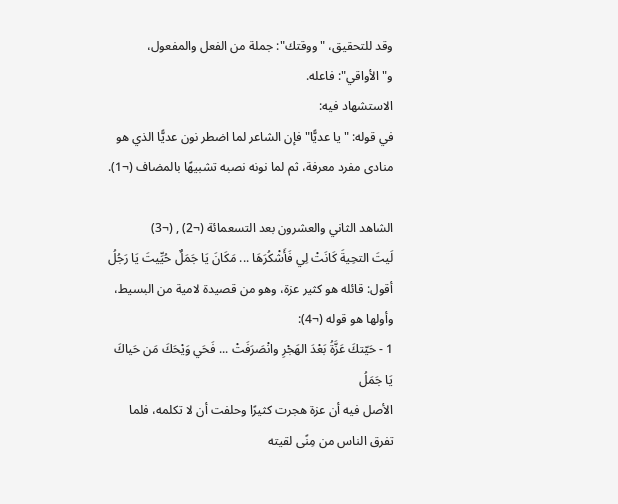وقد للتحقيق، "ووقتك": جملة من الفعل والمفعول، و"الأواقي": فاعله.
الاستشهاد فيه:
في قوله: "يا عديًّا" فإن الشاعر لما اضطر نون عديًّا الذي هو منادى مفرد معرفة، ثم لما نونه نصبه تشبيهًا بالمضاف (¬1).

الشاهد الثاني والعشرون بعد التسعمائة (¬2) , (¬3)
لَيتَ التحِيةَ كَانَتْ لِي فَأَشْكُرَهَا ... مَكَانَ يَا جَمَلٌ حُيِّيتَ يَا رَجُلُ
أقول: قائله هو كثير عزة، وهو من قصيدة لامية من البسيط، وأولها هو قوله (¬4):
1 - حَيّتكَ عَزَّةُ بَعْدَ الهَجْرِ وانْصَرَفَتْ ... فَحَي وَيْحَكَ مَن حَياكَ يَا جَمَلُ
الأصل فيه أن عزة هجرت كثيرًا وحلفت أن لا تكلمه، فلما تفرق الناس من مِنًى لقيته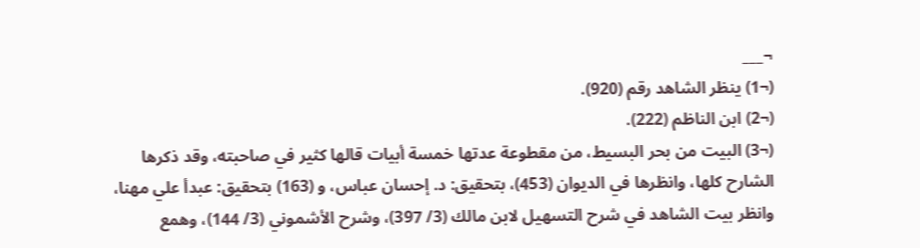¬___
(¬1) ينظر الشاهد رقم (920).
(¬2) ابن الناظم (222).
(¬3) البيت من بحر البسيط، من مقطوعة عدتها خمسة أبيات قالها كثير في صاحبته، وقد ذكرها الشارح كلها، وانظرها في الديوان (453)، بتحقيق: د. إحسان عباس، و (163) بتحقيق: عبدأ علي مهنا، وانظر بيت الشاهد في شرح التسهيل لابن مالك (3/ 397)، وشرح الأشموني (3/ 144)، وهمع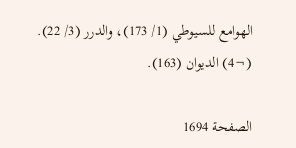الهوامع للسيوطي (1/ 173)، والدرر (3/ 22).
(¬4) الديوان (163).

الصفحة 1694